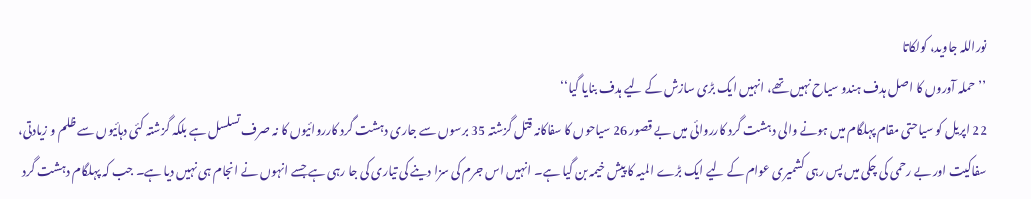نوراللہ جاوید، کولکاتا
’’حملہ آوروں کا اصل ہدف ہندو سیاح نہیں تھے، انہیں ایک بڑی سازش کے لیے ہدف بنایا گیا‘‘
22 اپریل کو سیاحتی مقام پہلگام میں ہونے والی دہشت گرد کارروائی میں بے قصور 26 سیاحوں کا سفاکانہ قتل گزشتہ 35 برسوں سے جاری دہشت گرد کارروائیوں کا نہ صرف تسلسل ہے بلکہ گزشتہ کئی دہائیوں سے ظلم و زیادتی، سفاکیت اور بے رحمی کی چکی میں پس رہی کشمیری عوام کے لیے ایک بڑے المیہ کا پیش خیمہ بن گیا ہے۔ انہیں اس جرم کی سزا دینے کی تیاری کی جا رہی ہے جسے انہوں نے انجام ہی نہیں دیا ہے۔ جب کہ پہلگام دہشت گرد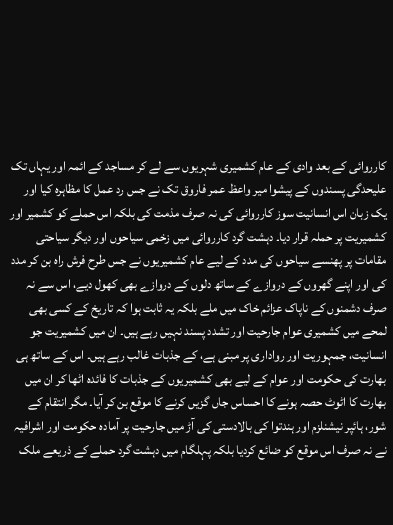کارروائی کے بعد وادی کے عام کشمیری شہریوں سے لے کر مساجد کے ائمہ اور یہاں تک علیحدگی پسندوں کے پیشوا میر واعظ عمر فاروق تک نے جس رد عمل کا مظاہرہ کیا اور یک زبان اس انسانیت سوز کارروائی کی نہ صرف مذمت کی بلکہ اس حملے کو کشمیر اور کشمیریت پر حملہ قرار دیا۔ دہشت گرد کارروائی میں زخمی سیاحوں اور دیگر سیاحتی مقامات پر پھنسے سیاحوں کی مدد کے لیے عام کشمیریوں نے جس طرح فرش راہ بن کر مدد کی اور اپنے گھروں کے دروازے کے ساتھ دلوں کے دروازے بھی کھول دیے، اس سے نہ صرف دشمنوں کے ناپاک عزائم خاک میں ملے بلکہ یہ ثابت ہوا کہ تاریخ کے کسی بھی لمحے میں کشمیری عوام جارحیت اور تشدد پسند نہیں رہے ہیں۔ ان میں کشمیریت جو انسانیت، جمہوریت اور رواداری پر مبنی ہے، کے جذبات غالب رہے ہیں۔ اس کے ساتھ ہی بھارت کی حکومت اور عوام کے لیے بھی کشمیریوں کے جذبات کا فائدہ اٹھا کر ان میں بھارت کا اٹوٹ حصہ ہونے کا احساس جاں گزیں کرنے کا موقع بن کر آیا۔ مگر انتقام کے شور، ہائپر نیشنلزم اور ہندتوا کی بالادستی کی آڑ میں جارحیت پر آمادہ حکومت اور اشرافیہ نے نہ صرف اس موقع کو ضائع کردیا بلکہ پہلگام میں دہشت گرد حملے کے ذریعے ملک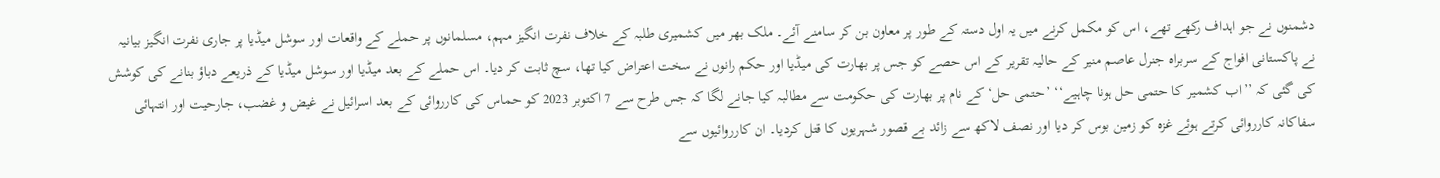دشمنوں نے جو اہداف رکھے تھے، اس کو مکمل کرنے میں یہ اول دستہ کے طور پر معاون بن کر سامنے آئے۔ ملک بھر میں کشمیری طلبہ کے خلاف نفرت انگیز مہم، مسلمانوں پر حملے کے واقعات اور سوشل میڈیا پر جاری نفرت انگیز بیانیہ نے پاکستانی افواج کے سربراہ جنرل عاصم منیر کے حالیہ تقریر کے اس حصے کو جس پر بھارت کی میڈیا اور حکم رانوں نے سخت اعتراض کیا تھا، سچ ثابت کر دیا۔ اس حملے کے بعد میڈیا اور سوشل میڈیا کے ذریعے دباؤ بنانے کی کوشش کی گئی کہ ’’اب کشمیر کا حتمی حل ہونا چاہیے‘‘ ’حتمی حل‘ کے نام پر بھارت کی حکومت سے مطالبہ کیا جانے لگا کہ جس طرح سے 7 اکتوبر 2023 کو حماس کی کارروائی کے بعد اسرائیل نے غیض و غضب، جارحیت اور انتہائی سفاکانہ کارروائی کرتے ہوئے غزہ کو زمین بوس کر دیا اور نصف لاکھ سے زائد بے قصور شہریوں کا قتل کردیا۔ ان کارروائیوں سے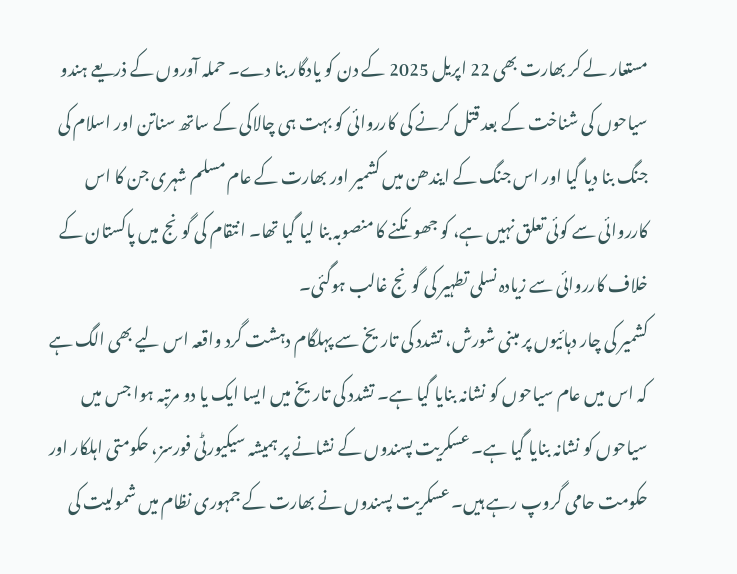مستعار لے کر بھارت بھی 22 اپریل 2025 کے دن کو یادگار بنا دے۔ حملہ آوروں کے ذریعے ہندو سیاحوں کی شناخت کے بعد قتل کرنے کی کارروائی کو بہت ہی چالاکی کے ساتھ سناتن اور اسلام کی جنگ بنا دیا گیا اور اس جنگ کے ایندھن میں کشمیر اور بھارت کے عام مسلم شہری جن کا اس کارروائی سے کوئی تعلق نہیں ہے، کو جھونکنے کا منصوبہ بنا لیا گیا تھا۔ انتقام کی گونج میں پاکستان کے خلاف کارروائی سے زیادہ نسلی تطہیر کی گونج غالب ہوگئی۔
کشمیر کی چار دہائیوں پر مبنی شورش، تشدد کی تاریخ سے پہلگام دہشت گرد واقعہ اس لیے بھی الگ ہے کہ اس میں عام سیاحوں کو نشانہ بنایا گیا ہے۔ تشدد کی تاریخ میں ایسا ایک یا دو مرتبہ ہوا جس میں سیاحوں کو نشانہ بنایا گیا ہے۔ عسکریت پسندوں کے نشانے پر ہمیشہ سیکیورٹی فورسز، حکومتی اہلکار اور حکومت حامی گروپ رہے ہیں۔ عسکریت پسندوں نے بھارت کے جمہوری نظام میں شمولیت کی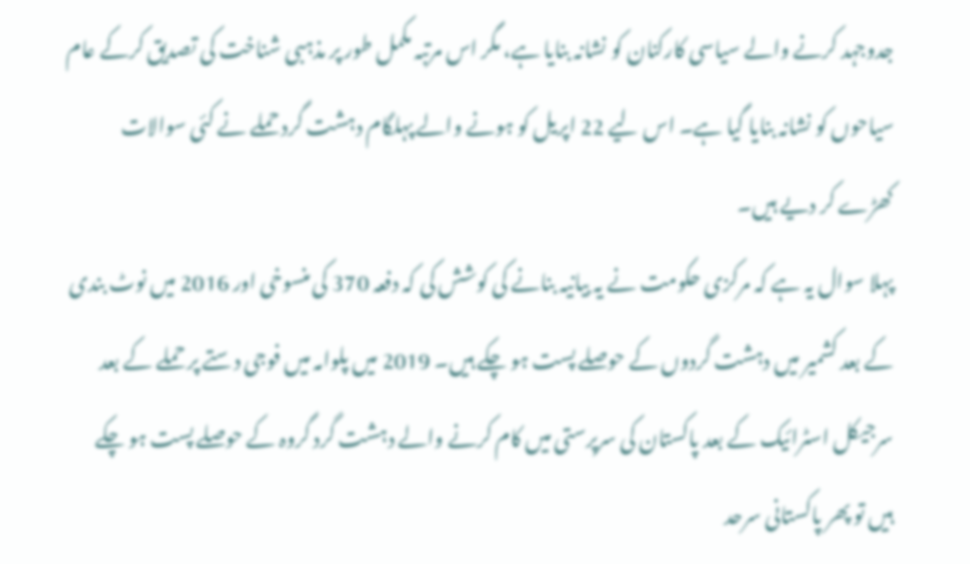جدوجہد کرنے والے سیاسی کارکنان کو نشانہ بنایا ہے، مگر اس مرتبہ مکمل طور پر مذہبی شناخت کی تصدیق کرکے عام سیاحوں کو نشانہ بنایا گیا ہے۔ اس لیے 22 اپریل کو ہونے والے پہلگام دہشت گرد حملے نے کئی سوالات کھڑے کر دیے ہیں۔
پہلا سوال یہ ہے کہ مرکزی حکومت نے یہ بیانیہ بنانے کی کوشش کی کہ دفعہ 370 کی منسوخی اور 2016 میں نوٹ بندی کے بعد کشمیر میں دہشت گردوں کے حوصلے پست ہو چکے ہیں۔ 2019 میں پلوامہ میں فوجی دستے پر حملے کے بعد سرجیکل اسٹرائیک کے بعد پاکستان کی سرپرستی میں کام کرنے والے دہشت گرد گروہ کے حوصلے پست ہو چکے ہیں تو پھر پاکستانی سرحد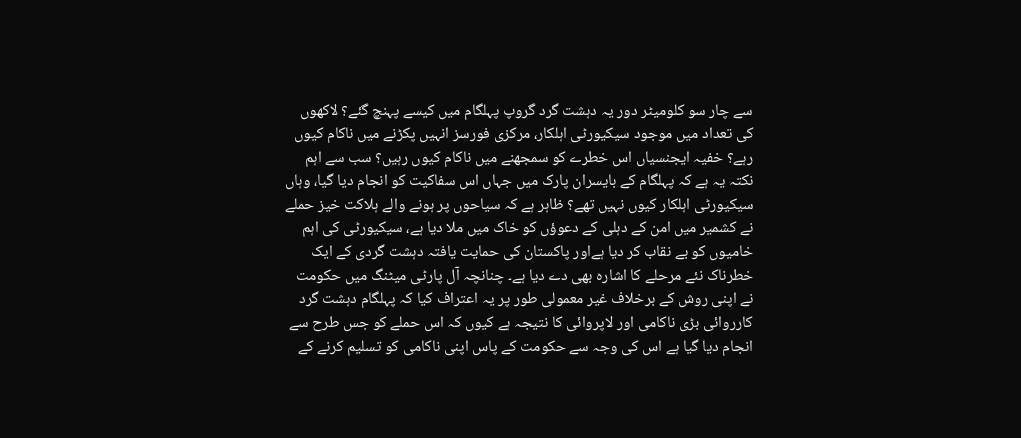سے چار سو کلومیٹر دور یہ دہشت گرد گروپ پہلگام میں کیسے پہنچ گئے؟ لاکھوں کی تعداد میں موجود سیکیورٹی اہلکار، مرکزی فورسز انہیں پکڑنے میں ناکام کیوں رہے؟ خفیہ ایجنسیاں اس خطرے کو سمجھنے میں ناکام کیوں رہیں؟ سب سے اہم نکتہ یہ ہے کہ پہلگام کے بایسران پارک میں جہاں اس سفاکیت کو انجام دیا گیا، وہاں سیکیورٹی اہلکار کیوں نہیں تھے؟ ظاہر ہے کہ سیاحوں پر ہونے والے ہلاکت خیز حملے نے کشمیر میں امن کے دہلی کے دعوؤں کو خاک میں ملا دیا ہے، سیکیورٹی کی اہم خامیوں کو بے نقاب کر دیا ہےاور پاکستان کی حمایت یافتہ دہشت گردی کے ایک خطرناک نئے مرحلے کا اشارہ بھی دے دیا ہے۔ چنانچہ آل پارٹی میٹنگ میں حکومت نے اپنی روش کے برخلاف غیر معمولی طور پر یہ اعتراف کیا کہ پہلگام دہشت گرد کارروائی بڑی ناکامی اور لاپروائی کا نتیجہ ہے کیوں کہ اس حملے کو جس طرح سے انجام دیا گیا ہے اس کی وجہ سے حکومت کے پاس اپنی ناکامی کو تسلیم کرنے کے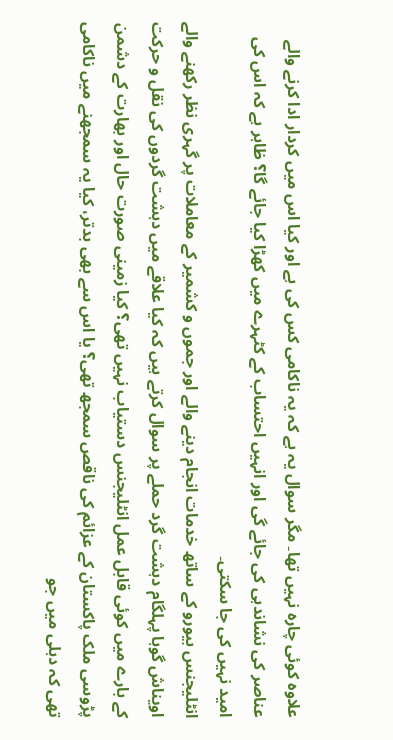علاوہ کوئی چارہ نہیں تھا۔ مگر سوال یہ ہے کہ یہ ناکامی کس کی ہے اور کیا اس میں کردار ادا کرنے والے عناصر کی نشاندہی کی جائے گی اور انہیں احتساب کے کٹہرے میں کھڑا کیا جائے گا؟ ظاہر ہے کہ اس کی امید نہیں کی جا سکتی۔
انٹلیجنس بیورو کے ساتھ خدمات انجام دینے والے اور جموں و کشمیر کے معاملات پر گہری نظر رکھنے والے اویناش گوہا پہلگام دہشت گرد حملے پر سوال کرتے ہیں کہ کیا علاقے میں دہشت گردوں کی نقل و حرکت کے بارے میں کوئی قابل عمل انٹلیجنس دستیاب نہیں تھی؟ کیا زمینی صورت حال اور بھارت کے دشمن پڑوسی ملک پاکستان کے عزائم کی ناقص سمجھ تھی؟ یا اس سے بھی بدتر، کیا یہ سمجھنے میں ناکامی تھی کہ دہلی میں جو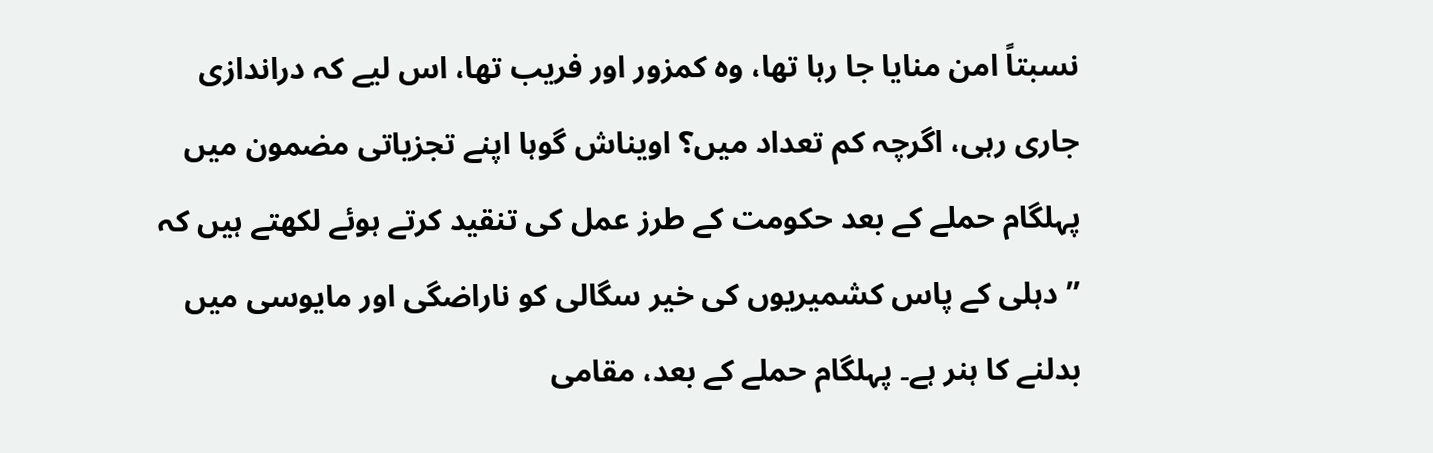نسبتاً امن منایا جا رہا تھا، وہ کمزور اور فریب تھا، اس لیے کہ دراندازی جاری رہی، اگرچہ کم تعداد میں؟ اویناش گوہا اپنے تجزیاتی مضمون میں پہلگام حملے کے بعد حکومت کے طرز عمل کی تنقید کرتے ہوئے لکھتے ہیں کہ ’’دہلی کے پاس کشمیریوں کی خیر سگالی کو ناراضگی اور مایوسی میں بدلنے کا ہنر ہے۔ پہلگام حملے کے بعد، مقامی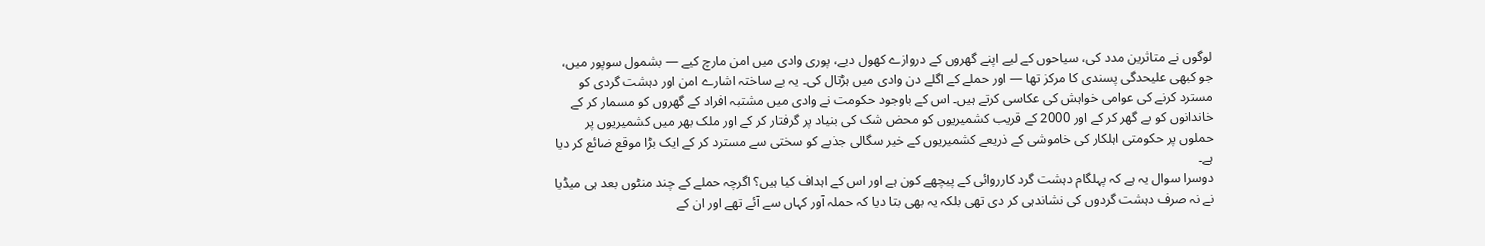لوگوں نے متاثرین مدد کی، سیاحوں کے لیے اپنے گھروں کے دروازے کھول دیے، پوری وادی میں امن مارچ کیے — بشمول سوپور میں، جو کبھی علیحدگی پسندی کا مرکز تھا — اور حملے کے اگلے دن وادی میں ہڑتال کی۔ یہ بے ساختہ اشارے امن اور دہشت گردی کو مسترد کرنے کی عوامی خواہش کی عکاسی کرتے ہیں۔ اس کے باوجود حکومت نے وادی میں مشتبہ افراد کے گھروں کو مسمار کر کے خاندانوں کو بے گھر کر کے اور 2000 کے قریب کشمیریوں کو محض شک کی بنیاد پر گرفتار کر کے اور ملک بھر میں کشمیریوں پر حملوں پر حکومتی اہلکار کی خاموشی کے ذریعے کشمیریوں کے خیر سگالی جذبے کو سختی سے مسترد کر کے ایک بڑا موقع ضائع کر دیا ہے۔
دوسرا سوال یہ ہے کہ پہلگام دہشت گرد کارروائی کے پیچھے کون ہے اور اس کے اہداف کیا ہیں؟ اگرچہ حملے کے چند منٹوں بعد ہی میڈیا نے نہ صرف دہشت گردوں کی نشاندہی کر دی تھی بلکہ یہ بھی بتا دیا کہ حملہ آور کہاں سے آئے تھے اور ان کے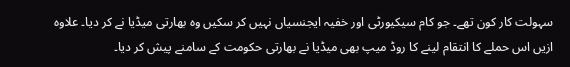سہولت کار کون تھے۔ جو کام سیکیورٹی اور خفیہ ایجنسیاں نہیں کر سکیں وہ بھارتی میڈیا نے کر دیا۔ علاوہ ازیں اس حملے کا انتقام لینے کا روڈ میپ بھی میڈیا نے بھارتی حکومت کے سامنے پیش کر دیا۔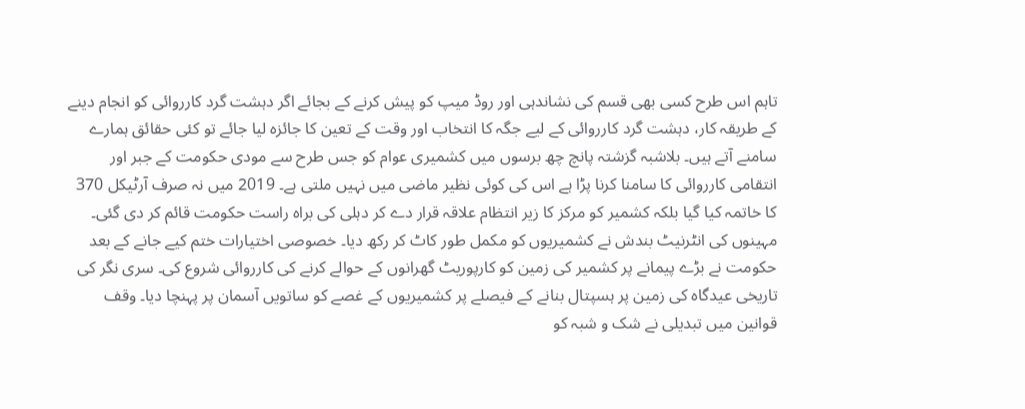تاہم اس طرح کسی بھی قسم کی نشاندہی اور روڈ میپ کو پیش کرنے کے بجائے اگر دہشت گرد کارروائی کو انجام دینے کے طریقہ کار، دہشت گرد کارروائی کے لیے جگہ کا انتخاب اور وقت کے تعین کا جائزہ لیا جائے تو کئی حقائق ہمارے سامنے آتے ہیں۔ بلاشبہ گزشتہ پانچ چھ برسوں میں کشمیری عوام کو جس طرح سے مودی حکومت کے جبر اور انتقامی کارروائی کا سامنا کرنا پڑا ہے اس کی کوئی نظیر ماضی میں نہیں ملتی ہے۔ 2019 میں نہ صرف آرٹیکل 370 کا خاتمہ کیا گیا بلکہ کشمیر کو مرکز کا زیر انتظام علاقہ قرار دے کر دہلی کی براہ راست حکومت قائم کر دی گئی۔ مہینوں کی انٹرنیٹ بندش نے کشمیریوں کو مکمل طور کاٹ کر رکھ دیا۔ خصوصی اختیارات ختم کیے جانے کے بعد حکومت نے بڑے پیمانے پر کشمیر کی زمین کو کارپوریٹ گھرانوں کے حوالے کرنے کی کارروائی شروع کی۔ سری نگر کی تاریخی عیدگاہ کی زمین پر ہسپتال بنانے کے فیصلے پر کشمیریوں کے غصے کو ساتویں آسمان پر پہنچا دیا۔ وقف قوانین میں تبدیلی نے شک و شبہ کو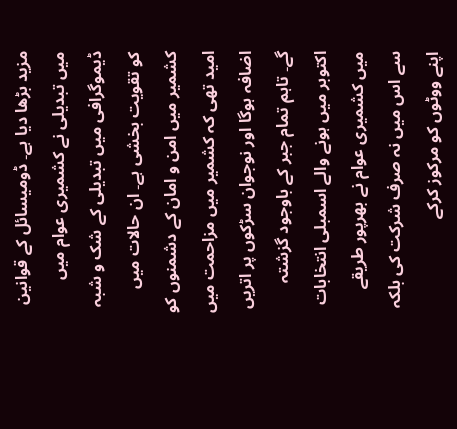مزید بڑھا دیا ہے۔ ڈومیسائل کے قوانین میں تبدیلی نے کشمیری عوام میں ڈیموگرافی میں تبدیلی کے شک و شبہ کو تقویت بخشی ہے۔ ان حالات میں کشمیر میں امن و امان کے دشمنوں کو امید تھی کہ کشمیر میں مزاحمت میں اضافہ ہوگا اور نوجوان سڑکوں پر اتریں گے۔ تاہم تمام جبر کے باوجود گزشتہ اکتوبر میں ہونے والے اسمبلی انتخابات میں کشمیری عوام نے بھرپور طریقے سے اس میں نہ صرف شرکت کی بلکہ اپنے ووٹوں کو مرکوز کرکے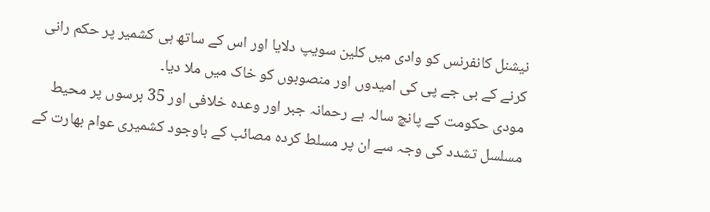نیشنل کانفرنس کو وادی میں کلین سویپ دلایا اور اس کے ساتھ ہی کشمیر پر حکم رانی کرنے کے بی جے پی کی امیدوں اور منصوبوں کو خاک میں ملا دیا۔
مودی حکومت کے پانچ سالہ بے رحمانہ جبر اور وعدہ خلافی اور 35 برسوں پر محیط مسلسل تشدد کی وجہ سے ان پر مسلط کردہ مصائب کے باوجود کشمیری عوام بھارت کے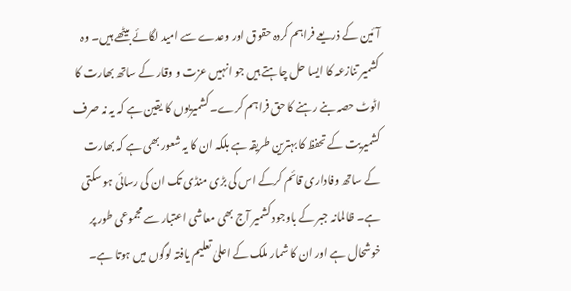آئین کے ذریعے فراہم کردہ حقوق اور وعدے سے امید لگائے بیٹھے ہیں۔ وہ کشمیر تنازعہ کا ایسا حل چاہتے ہیں جو انہیں عزت و وقار کے ساتھ بھارت کا اٹوٹ حصہ بنے رہنے کا حق فراہم کرے۔ کشمیریوں کا یقین ہے کہ یہ نہ صرف کشمیریت کے تحفظ کا بہترین طریقہ ہے بلکہ ان کا یہ شعور بھی ہے کہ بھارت کے ساتھ وفاداری قائم کرکے اس کی بڑی منڈی تک ان کی رسائی ہو سکتی ہے۔ ظالمانہ جبر کے باوجود کشمیر آج بھی معاشی اعتبار سے مجموعی طور پر خوشحال ہے اور ان کا شمار ملک کے اعلیٰ تعلیم یافتہ لوگوں میں ہوتا ہے۔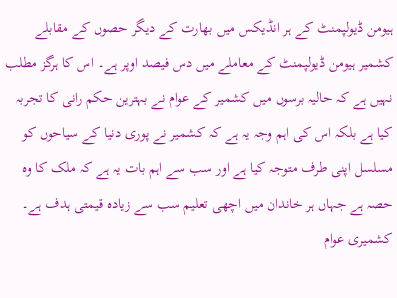ہیومن ڈیولپمنٹ کے ہر انڈیکس میں بھارت کے دیگر حصوں کے مقابلے کشمیر ہیومن ڈیولپمنٹ کے معاملے میں دس فیصد اوپر ہے۔ اس کا ہرگز مطلب نہیں ہے کہ حالیہ برسوں میں کشمیر کے عوام نے بہترین حکم رانی کا تجربہ کیا ہے بلکہ اس کی اہم وجہ یہ ہے کہ کشمیر نے پوری دنیا کے سیاحوں کو مسلسل اپنی طرف متوجہ کیا ہے اور سب سے اہم بات یہ ہے کہ ملک کا وہ حصہ ہے جہاں ہر خاندان میں اچھی تعلیم سب سے زیادہ قیمتی ہدف ہے۔ کشمیری عوام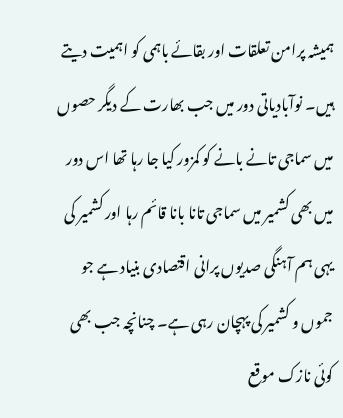ہمیشہ پرامن تعلقات اور بقائے باہمی کو اہمیت دیتے ہیں۔ نوآبادیاتی دور میں جب بھارت کے دیگر حصوں میں سماجی تانے بانے کو کمزور کیا جا رہا تھا اس دور میں بھی کشمیر میں سماجی تانا بانا قائم رہا اور کشمیر کی یہی ہم آہنگی صدیوں پرانی اقتصادی بنیاد ہے جو جموں و کشمیر کی پہچان رہی ہے۔ چنانچہ جب بھی کوئی نازک موقع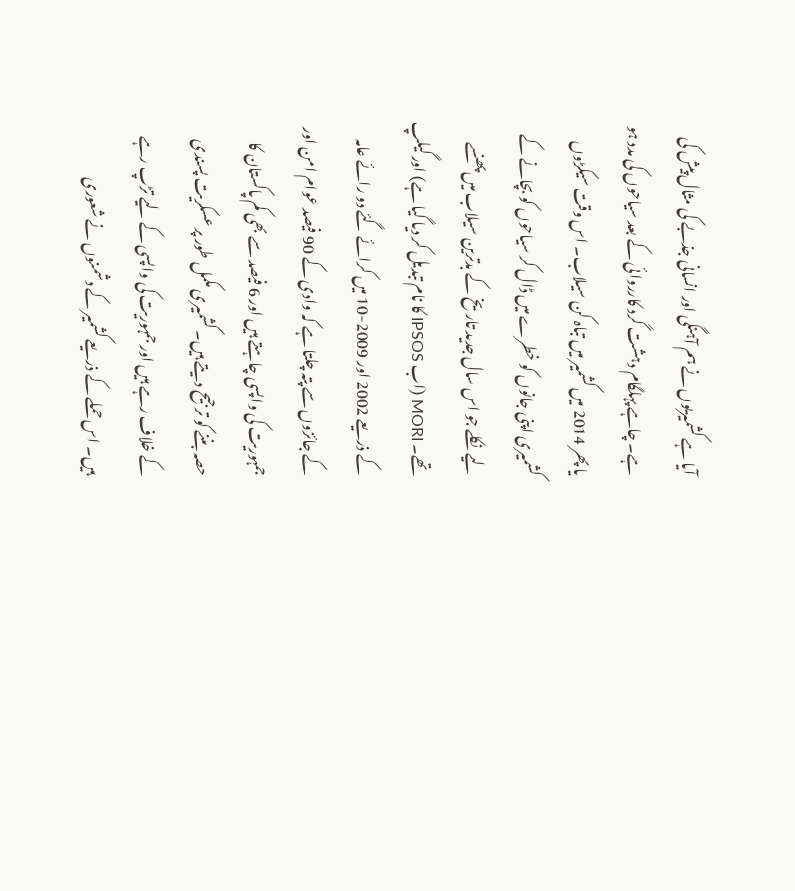آیا ہے کشمیریوں نے ہم آہنگی اور انسانی جذبے کی مثال پیش کی ہے۔ چاہے پہلگام دہشت گرد کارروائی کے بعد سیاحوں کی مدد ہو یا پھر 2014 میں کشمیر میں تباہ کن سیلاب۔ اس وقت سیکڑوں کشمیری اپنی جانوں کو خطرے میں ڈال کر سیاحوں کو بچانے کے لیے نکلے جو اس سال جدید تاریخ کے بدترین سیلاب میں پھنسے تھے۔ MORI (اب IPSOS کا نام تبدیل کر دیا گیا ہے) اور گیلپ کے ذریعے 2002 اور 2009-10 میں کرائے گئے دو رائے عامہ کے جائزوں سے پتہ چلتا ہے کہ وادی کے 90 فیصد عوام امن اور جمہوریت کی واپسی چاہتے ہیں اور 6 فیصد سے بھی کم پاکستان کا حصہ بننے کو ترجیح دیتے ہیں۔ کشمیری مکمل طور پر عسکریت پسندی کے خلاف رہے ہیں اور جمہوریت کی واپسی کے لیے تڑپ رہے ہیں۔ اس حملے کے ذریعے کشمیر کے دشمنوں نے شعوری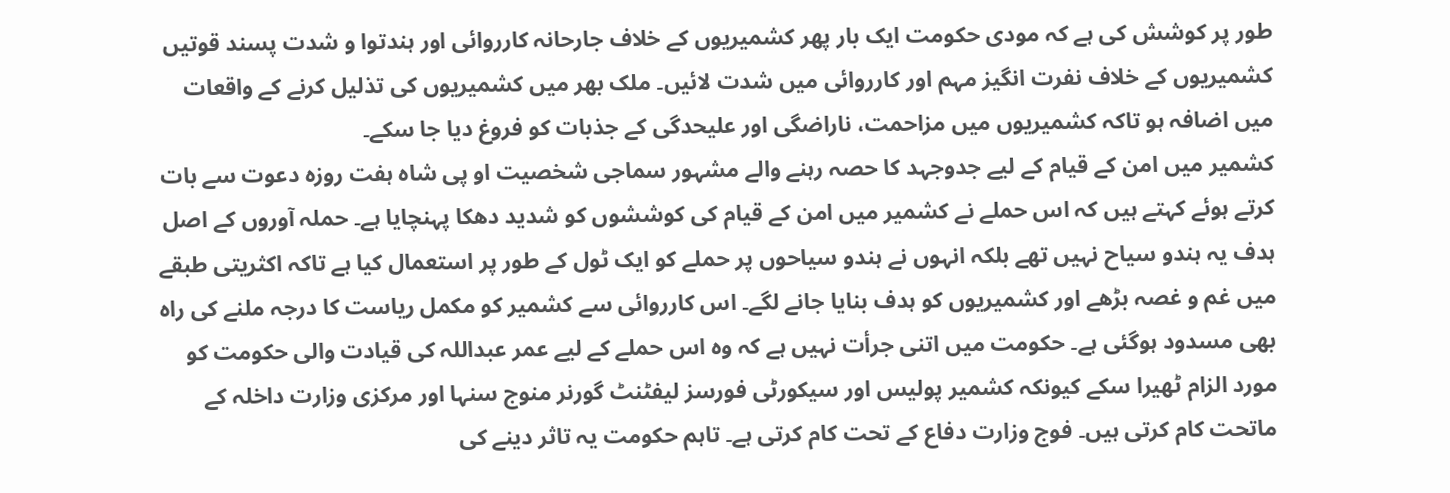طور پر کوشش کی ہے کہ مودی حکومت ایک بار پھر کشمیریوں کے خلاف جارحانہ کارروائی اور ہندتوا و شدت پسند قوتیں کشمیریوں کے خلاف نفرت انگیز مہم اور کارروائی میں شدت لائیں۔ ملک بھر میں کشمیریوں کی تذلیل کرنے کے واقعات میں اضافہ ہو تاکہ کشمیریوں میں مزاحمت، ناراضگی اور علیحدگی کے جذبات کو فروغ دیا جا سکے۔
کشمیر میں امن کے قیام کے لیے جدوجہد کا حصہ رہنے والے مشہور سماجی شخصیت او پی شاہ ہفت روزہ دعوت سے بات کرتے ہوئے کہتے ہیں کہ اس حملے نے کشمیر میں امن کے قیام کی کوششوں کو شدید دھکا پہنچایا ہے۔ حملہ آوروں کے اصل ہدف یہ ہندو سیاح نہیں تھے بلکہ انہوں نے ہندو سیاحوں پر حملے کو ایک ٹول کے طور پر استعمال کیا ہے تاکہ اکثریتی طبقے میں غم و غصہ بڑھے اور کشمیریوں کو ہدف بنایا جانے لگے۔ اس کارروائی سے کشمیر کو مکمل ریاست کا درجہ ملنے کی راہ بھی مسدود ہوگئی ہے۔ حکومت میں اتنی جرأت نہیں ہے کہ وہ اس حملے کے لیے عمر عبداللہ کی قیادت والی حکومت کو مورد الزام ٹھیرا سکے کیونکہ کشمیر پولیس اور سیکورٹی فورسز لیفٹنٹ گورنر منوج سنہا اور مرکزی وزارت داخلہ کے ماتحت کام کرتی ہیں۔ فوج وزارت دفاع کے تحت کام کرتی ہے۔ تاہم حکومت یہ تاثر دینے کی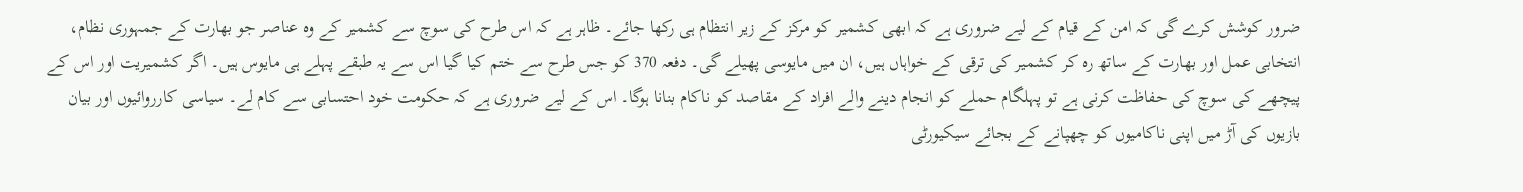ضرور کوشش کرے گی کہ امن کے قیام کے لیے ضروری ہے کہ ابھی کشمیر کو مرکز کے زیر انتظام ہی رکھا جائے۔ ظاہر ہے کہ اس طرح کی سوچ سے کشمیر کے وہ عناصر جو بھارت کے جمہوری نظام، انتخابی عمل اور بھارت کے ساتھ رہ کر کشمیر کی ترقی کے خواہاں ہیں، ان میں مایوسی پھیلے گی۔ دفعہ 370 کو جس طرح سے ختم کیا گیا اس سے یہ طبقے پہلے ہی مایوس ہیں۔ اگر کشمیریت اور اس کے پیچھے کی سوچ کی حفاظت کرنی ہے تو پہلگام حملے کو انجام دینے والے افراد کے مقاصد کو ناکام بنانا ہوگا۔ اس کے لیے ضروری ہے کہ حکومت خود احتسابی سے کام لے۔ سیاسی کارروائیوں اور بیان بازیوں کی آڑ میں اپنی ناکامیوں کو چھپانے کے بجائے سیکیورٹی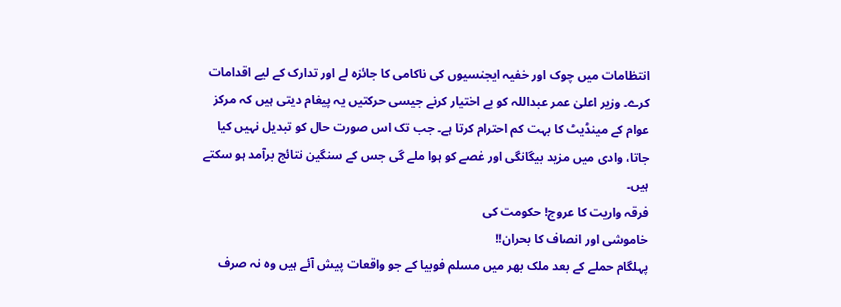انتظامات میں چوک اور خفیہ ایجنسیوں کی ناکامی کا جائزہ لے اور تدارک کے لیے اقدامات کرے۔ وزیر اعلیٰ عمر عبداللہ کو بے اختیار کرنے جیسی حرکتیں یہ پیغام دیتی ہیں کہ مرکز عوام کے مینڈیٹ کا بہت کم احترام کرتا ہے۔ جب تک اس صورت حال کو تبدیل نہیں کیا جاتا، وادی میں مزید بیگانگی اور غصے کو ہوا ملے گی جس کے سنگین نتائج برآمد ہو سکتے ہیں۔
فرقہ واریت کا عروج! حکومت کی
خاموشی اور انصاف کا بحران!!
پہلگام حملے کے بعد ملک بھر میں مسلم فوبیا کے جو واقعات پیش آئے ہیں وہ نہ صرف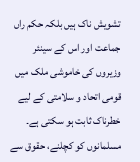تشویش ناک ہیں بلکہ حکم راں جماعت اور اس کے سینئر وزیروں کی خاموشی ملک میں قومی اتحاد و سلامتی کے لیے خطرناک ثابت ہو سکتی ہے۔ مسلمانوں کو کچلنے، حقوق سے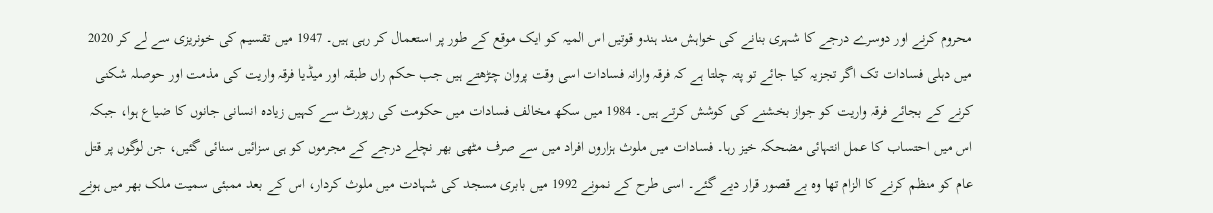محروم کرنے اور دوسرے درجے کا شہری بنانے کی خواہش مند ہندو قوتیں اس المیہ کو ایک موقع کے طور پر استعمال کر رہی ہیں۔ 1947 میں تقسیم کی خونریزی سے لے کر 2020 میں دہلی فسادات تک اگر تجزیہ کیا جائے تو پتہ چلتا ہے کہ فرقہ وارانہ فسادات اسی وقت پروان چڑھتے ہیں جب حکم راں طبقہ اور میڈیا فرقہ واریت کی مذمت اور حوصلہ شکنی کرنے کے بجائے فرقہ واریت کو جواز بخشنے کی کوشش کرتے ہیں۔ 1984 میں سکھ مخالف فسادات میں حکومت کی رپورٹ سے کہیں زیادہ انسانی جانوں کا ضیاع ہوا، جبکہ اس میں احتساب کا عمل انتہائی مضحکہ خیز رہا۔ فسادات میں ملوث ہزاروں افراد میں سے صرف مٹھی بھر نچلے درجے کے مجرموں کو ہی سزائیں سنائی گئیں، جن لوگوں پر قتل عام کو منظم کرنے کا الزام تھا وہ بے قصور قرار دیے گئے۔ اسی طرح کے نمونے 1992 میں بابری مسجد کی شہادت میں ملوث کردار، اس کے بعد ممبئی سمیت ملک بھر میں ہونے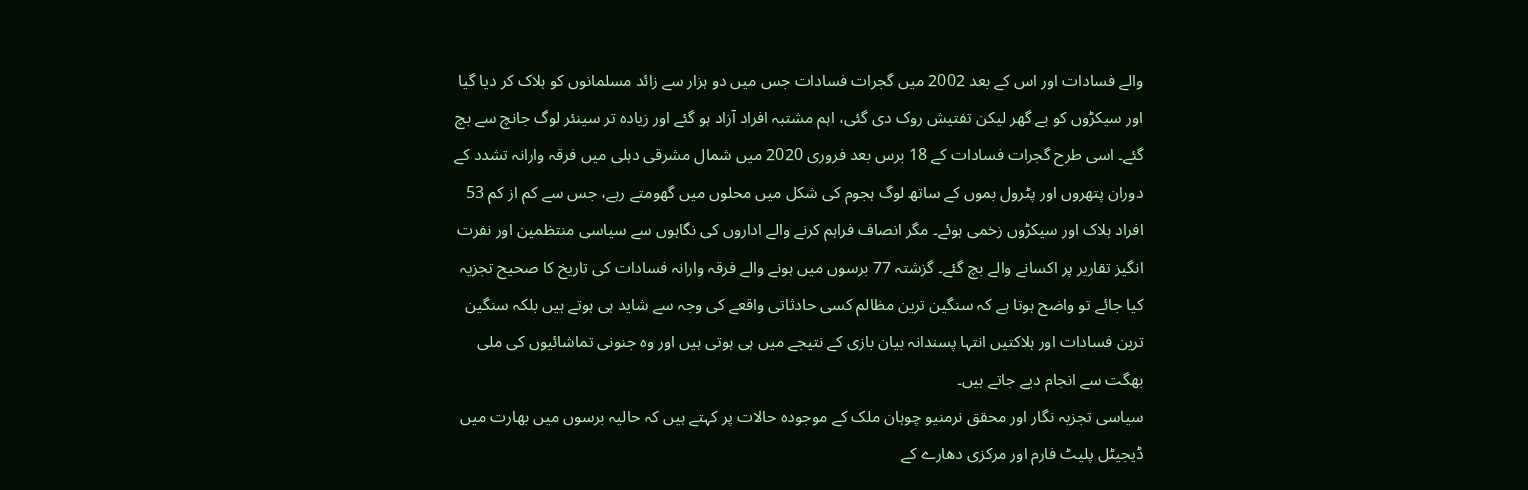والے فسادات اور اس کے بعد 2002 میں گجرات فسادات جس میں دو ہزار سے زائد مسلمانوں کو ہلاک کر دیا گیا اور سیکڑوں کو بے گھر لیکن تفتیش روک دی گئی، اہم مشتبہ افراد آزاد ہو گئے اور زیادہ تر سینئر لوگ جانچ سے بچ گئے۔ اسی طرح گجرات فسادات کے 18 برس بعد فروری 2020 میں شمال مشرقی دہلی میں فرقہ وارانہ تشدد کے دوران پتھروں اور پٹرول بموں کے ساتھ لوگ ہجوم کی شکل میں محلوں میں گھومتے رہے، جس سے کم از کم 53 افراد ہلاک اور سیکڑوں زخمی ہوئے۔ مگر انصاف فراہم کرنے والے اداروں کی نگاہوں سے سیاسی منتظمین اور نفرت انگیز تقاریر پر اکسانے والے بچ گئے۔ گزشتہ 77 برسوں میں ہونے والے فرقہ وارانہ فسادات کی تاریخ کا صحیح تجزیہ کیا جائے تو واضح ہوتا ہے کہ سنگین ترین مظالم کسی حادثاتی واقعے کی وجہ سے شاید ہی ہوتے ہیں بلکہ سنگین ترین فسادات اور ہلاکتیں انتہا پسندانہ بیان بازی کے نتیجے میں ہی ہوتی ہیں اور وہ جنونی تماشائیوں کی ملی بھگت سے انجام دیے جاتے ہیں۔
سیاسی تجزیہ نگار اور محقق نرمنیو چوہان ملک کے موجودہ حالات پر کہتے ہیں کہ حالیہ برسوں میں بھارت میں ڈیجیٹل پلیٹ فارم اور مرکزی دھارے کے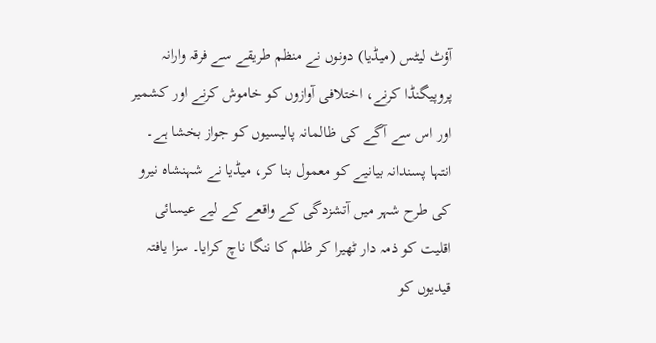آؤٹ لیٹس (میڈیا) دونوں نے منظم طریقے سے فرقہ وارانہ پروپیگنڈا کرنے، اختلافی آوازوں کو خاموش کرنے اور کشمیر اور اس سے آگے کی ظالمانہ پالیسیوں کو جواز بخشا ہے۔ انتہا پسندانہ بیانیے کو معمول بنا کر، میڈیا نے شہنشاہ نیرو کی طرح شہر میں آتشزدگی کے واقعے کے لیے عیسائی اقلیت کو ذمہ دار ٹھیرا کر ظلم کا ننگا ناچ کرایا۔ سزا یافتہ قیدیوں کو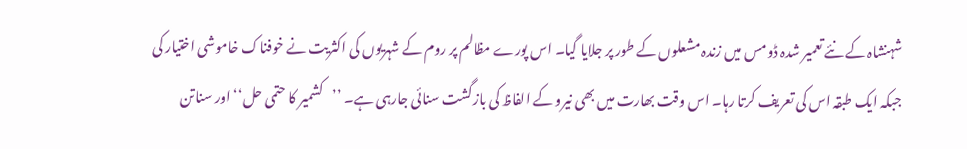شہنشاہ کے نئے تعمیر شدہ ڈومس میں زندہ مشعلوں کے طور پر جلایا گیا۔ اس پورے مظالم پر روم کے شہریوں کی اکثریت نے خوفناک خاموشی اختیار کی جبکہ ایک طبقہ اس کی تعریف کرتا رہا۔ اس وقت بھارت میں بھی نیرو کے الفاظ کی بازگشت سنائی جارہی ہے۔ ’’کشمیر کا حتمی حل‘‘ اور سناتن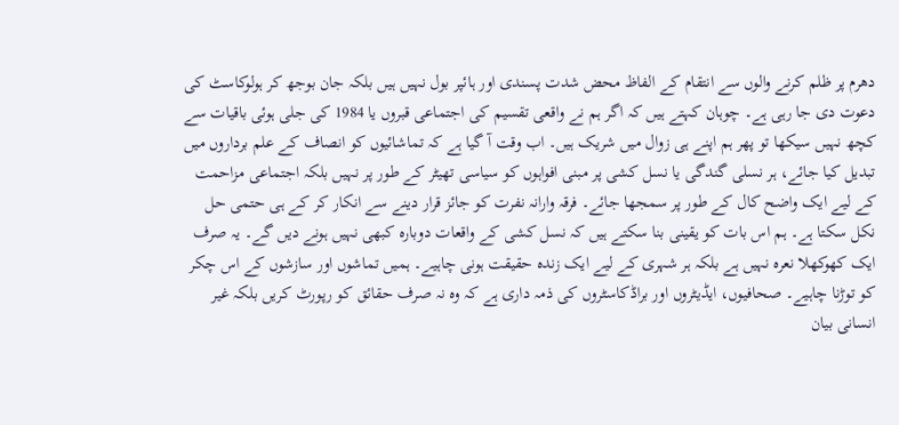دھرم پر ظلم کرنے والوں سے انتقام کے الفاظ محض شدت پسندی اور ہائپر بول نہیں ہیں بلکہ جان بوجھ کر ہولوکاسٹ کی دعوت دی جا رہی ہے۔ چوہان کہتے ہیں کہ اگر ہم نے واقعی تقسیم کی اجتماعی قبروں یا 1984 کی جلی ہوئی باقیات سے کچھ نہیں سیکھا تو پھر ہم اپنے ہی زوال میں شریک ہیں۔ اب وقت آ گیا ہے کہ تماشائیوں کو انصاف کے علم برداروں میں تبدیل کیا جائے، ہر نسلی گندگی یا نسل کشی پر مبنی افواہوں کو سیاسی تھیٹر کے طور پر نہیں بلکہ اجتماعی مزاحمت کے لیے ایک واضح کال کے طور پر سمجھا جائے۔ فرقہ وارانہ نفرت کو جائز قرار دینے سے انکار کر کے ہی حتمی حل نکل سکتا ہے۔ ہم اس بات کو یقینی بنا سکتے ہیں کہ نسل کشی کے واقعات دوبارہ کبھی نہیں ہونے دیں گے۔ یہ صرف ایک کھوکھلا نعرہ نہیں ہے بلکہ ہر شہری کے لیے ایک زندہ حقیقت ہونی چاہیے۔ ہمیں تماشوں اور سازشوں کے اس چکر کو توڑنا چاہیے۔ صحافیوں، ایڈیٹروں اور براڈکاسٹروں کی ذمہ داری ہے کہ وہ نہ صرف حقائق کو رپورٹ کریں بلکہ غیر انسانی بیان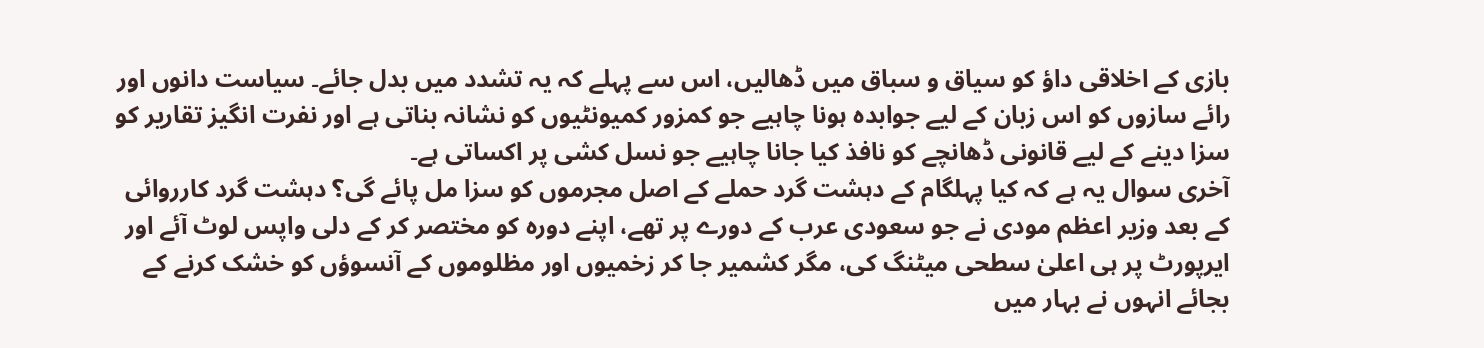بازی کے اخلاقی داؤ کو سیاق و سباق میں ڈھالیں، اس سے پہلے کہ یہ تشدد میں بدل جائے۔ سیاست دانوں اور رائے سازوں کو اس زبان کے لیے جوابدہ ہونا چاہیے جو کمزور کمیونٹیوں کو نشانہ بناتی ہے اور نفرت انگیز تقاریر کو سزا دینے کے لیے قانونی ڈھانچے کو نافذ کیا جانا چاہیے جو نسل کشی پر اکساتی ہے۔
آخری سوال یہ ہے کہ کیا پہلگام کے دہشت گرد حملے کے اصل مجرموں کو سزا مل پائے گی؟ دہشت گرد کارروائی کے بعد وزیر اعظم مودی نے جو سعودی عرب کے دورے پر تھے، اپنے دورہ کو مختصر کر کے دلی واپس لوٹ آئے اور ایرپورٹ پر ہی اعلیٰ سطحی میٹنگ کی، مگر کشمیر جا کر زخمیوں اور مظلوموں کے آنسوؤں کو خشک کرنے کے بجائے انہوں نے بہار میں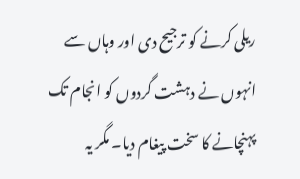ریلی کرنے کو ترجیح دی اور وہاں سے انہوں نے دہشت گردوں کو انجام تک پہنچانے کا سخت پیغام دیا۔ مگر یہ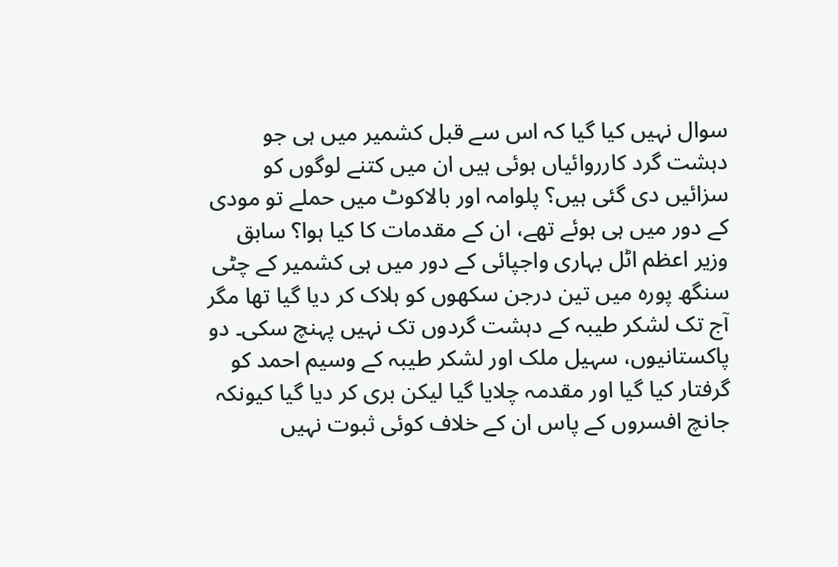سوال نہیں کیا گیا کہ اس سے قبل کشمیر میں ہی جو دہشت گرد کارروائیاں ہوئی ہیں ان میں کتنے لوگوں کو سزائیں دی گئی ہیں؟ پلوامہ اور بالاکوٹ میں حملے تو مودی کے دور میں ہی ہوئے تھے، ان کے مقدمات کا کیا ہوا؟ سابق وزیر اعظم اٹل بہاری واجپائی کے دور میں ہی کشمیر کے چٹی سنگھ پورہ میں تین درجن سکھوں کو ہلاک کر دیا گیا تھا مگر آج تک لشکر طیبہ کے دہشت گردوں تک نہیں پہنچ سکی۔ دو پاکستانیوں، سہیل ملک اور لشکر طیبہ کے وسیم احمد کو گرفتار کیا گیا اور مقدمہ چلایا گیا لیکن بری کر دیا گیا کیونکہ جانچ افسروں کے پاس ان کے خلاف کوئی ثبوت نہیں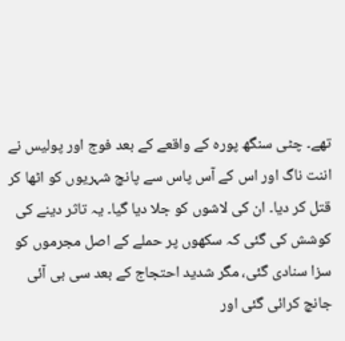تھے۔ چٹی سنگھ پورہ کے واقعے کے بعد فوج اور پولیس نے اننت ناگ اور اس کے آس پاس سے پانچ شہریوں کو اٹھا کر قتل کر دیا۔ ان کی لاشوں کو جلا دیا گیا۔ یہ تاثر دینے کی کوشش کی گئی کہ سکھوں پر حملے کے اصل مجرموں کو سزا سنادی گئی، مگر شدید احتجاج کے بعد سی بی آئی جانچ کرائی گئی اور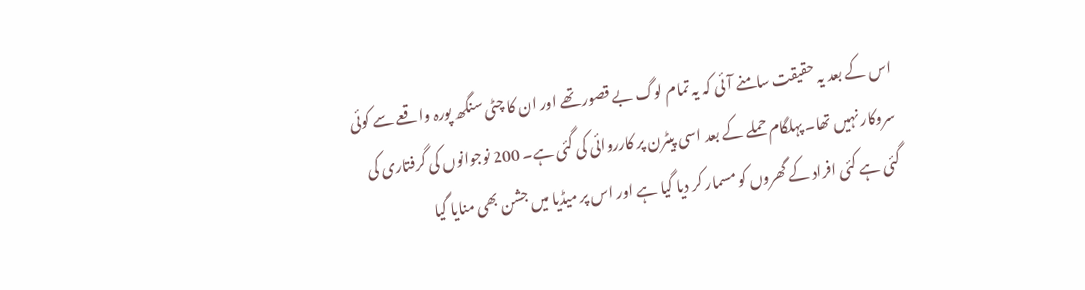اس کے بعد یہ حقیقت سامنے آئی کہ یہ تمام لوگ بے قصور تھے اور ان کا چٹی سنگھ پورہ واقعے سے کوئی سروکار نہیں تھا۔ پہلگام حملے کے بعد اسی پیٹرن پر کارروائی کی گئی ہے۔ 200 نوجوانوں کی گرفتاری کی گئی ہے کئی افراد کے گھروں کو مسمار کر دیا گیا ہے اور اس پر میڈیا میں جشن بھی منایا گیا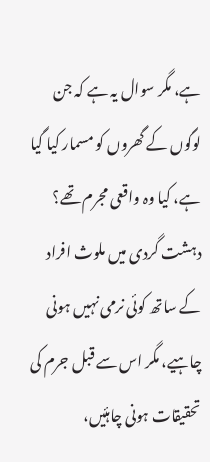ہے، مگر سوال یہ ہے کہ جن لوگوں کے گھروں کو مسمار کیا گیا ہے، کیا وہ واقعی مجرم تھے؟ دہشت گردی میں ملوث افراد کے ساتھ کوئی نرمی نہیں ہونی چاہیے، مگر اس سے قبل جرم کی تحقیقات ہونی چاہئیں،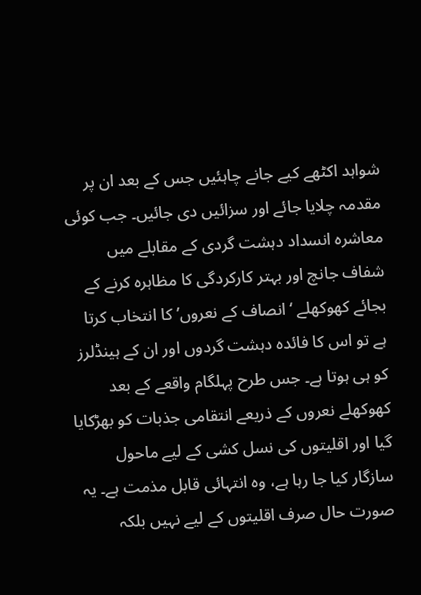شواہد اکٹھے کیے جانے چاہئیں جس کے بعد ان پر مقدمہ چلایا جائے اور سزائیں دی جائیں۔ جب کوئی معاشرہ انسداد دہشت گردی کے مقابلے میں شفاف جانچ اور بہتر کارکردگی کا مظاہرہ کرنے کے بجائے کھوکھلے ‘انصاف کے نعروں’ کا انتخاب کرتا ہے تو اس کا فائدہ دہشت گردوں اور ان کے ہینڈلرز کو ہی ہوتا ہے۔ جس طرح پہلگام واقعے کے بعد کھوکھلے نعروں کے ذریعے انتقامی جذبات کو بھڑکایا گیا اور اقلیتوں کی نسل کشی کے لیے ماحول سازگار کیا جا رہا ہے، وہ انتہائی قابل مذمت ہے۔ یہ صورت حال صرف اقلیتوں کے لیے نہیں بلکہ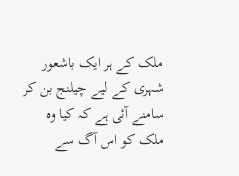ملک کے ہر ایک باشعور شہری کے لیے چیلنج بن کر سامنے آئی ہے کہ کیا وہ ملک کو اس آگ سے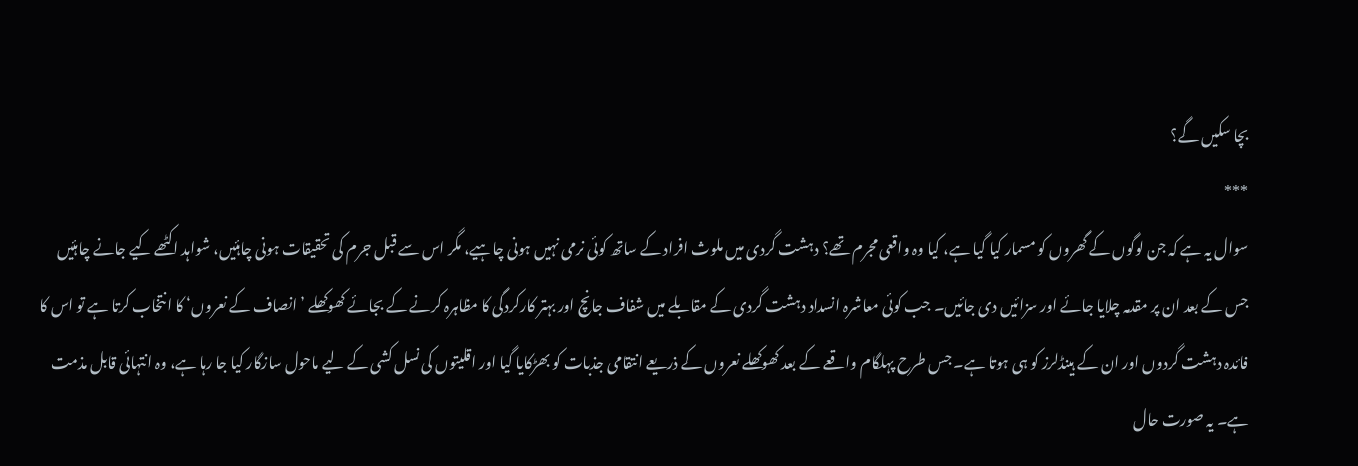بچا سکیں گے؟
***
سوال یہ ہے کہ جن لوگوں کے گھروں کو مسمار کیا گیا ہے، کیا وہ واقعی مجرم تھے؟ دہشت گردی میں ملوث افراد کے ساتھ کوئی نرمی نہیں ہونی چاہیے، مگر اس سے قبل جرم کی تحقیقات ہونی چاہئیں، شواہد اکٹھے کیے جانے چاہئیں جس کے بعد ان پر مقدمہ چلایا جائے اور سزائیں دی جائیں۔ جب کوئی معاشرہ انسداد دہشت گردی کے مقابلے میں شفاف جانچ اور بہتر کارکردگی کا مظاہرہ کرنے کے بجائے کھوکھلے ’انصاف کے نعروں‘ کا انتخاب کرتا ہے تو اس کا فائدہ دہشت گردوں اور ان کے ہینڈلرز کو ہی ہوتا ہے۔ جس طرح پہلگام واقعے کے بعد کھوکھلے نعروں کے ذریعے انتقامی جذبات کو بھڑکایا گیا اور اقلیتوں کی نسل کشی کے لیے ماحول سازگار کیا جا رہا ہے، وہ انتہائی قابل مذمت ہے۔ یہ صورت حال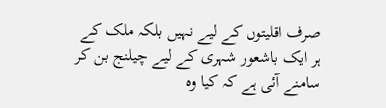صرف اقلیتوں کے لیے نہیں بلکہ ملک کے ہر ایک باشعور شہری کے لیے چیلنج بن کر سامنے آئی ہے کہ کیا وہ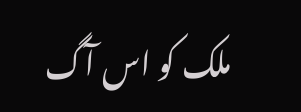ملک کو اس آگ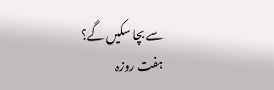سے بچا سکیں گے؟
ہفت روزہ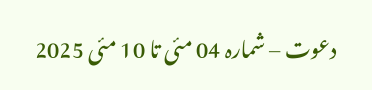دعوت – شمارہ 04 مئی تا 10 مئی 2025